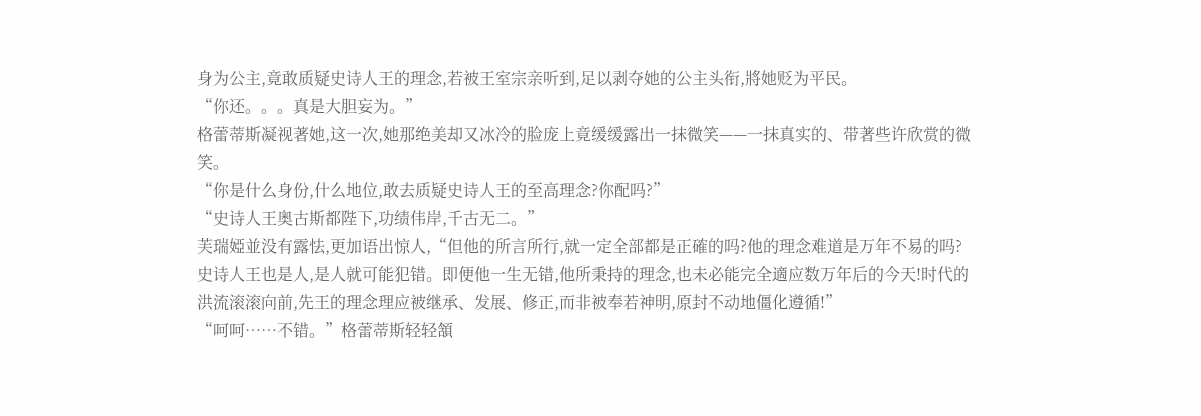身为公主,竟敢质疑史诗人王的理念,若被王室宗亲听到,足以剥夺她的公主头衔,將她贬为平民。
“你还。。。真是大胆妄为。”
格蕾蒂斯凝视著她,这一次,她那绝美却又冰冷的脸庞上竟缓缓露出一抹微笑——一抹真实的、带著些许欣赏的微笑。
“你是什么身份,什么地位,敢去质疑史诗人王的至高理念?你配吗?”
“史诗人王奥古斯都陛下,功绩伟岸,千古无二。”
芙瑞婭並没有露怯,更加语出惊人,“但他的所言所行,就一定全部都是正確的吗?他的理念难道是万年不易的吗?史诗人王也是人,是人就可能犯错。即便他一生无错,他所秉持的理念,也未必能完全適应数万年后的今天!时代的洪流滚滚向前,先王的理念理应被继承、发展、修正,而非被奉若神明,原封不动地僵化遵循!”
“呵呵……不错。”格蕾蒂斯轻轻頷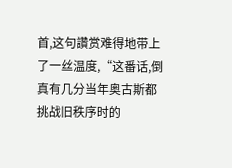首,这句讚赏难得地带上了一丝温度,“这番话,倒真有几分当年奥古斯都挑战旧秩序时的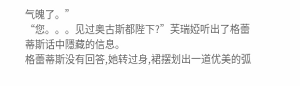气魄了。”
“您。。。见过奥古斯都陛下?”芙瑞婭听出了格蕾蒂斯话中隱藏的信息。
格蕾蒂斯没有回答,她转过身,裙摆划出一道优美的弧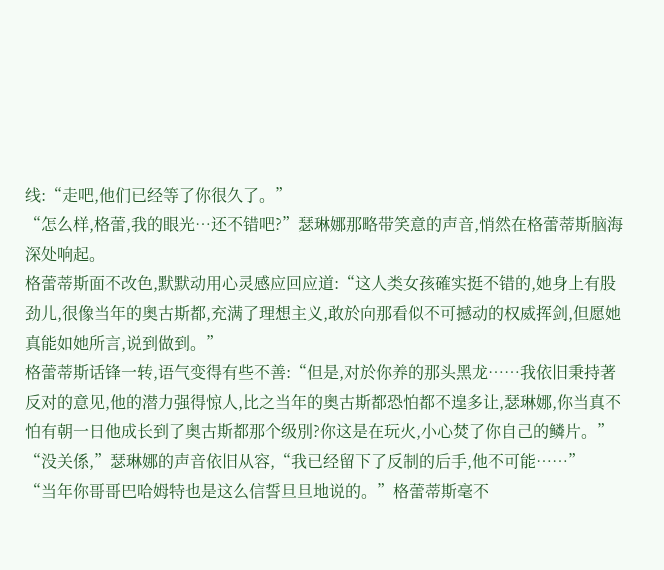线:“走吧,他们已经等了你很久了。”
“怎么样,格蕾,我的眼光…还不错吧?”瑟琳娜那略带笑意的声音,悄然在格蕾蒂斯脑海深处响起。
格蕾蒂斯面不改色,默默动用心灵感应回应道:“这人类女孩確实挺不错的,她身上有股劲儿,很像当年的奥古斯都,充满了理想主义,敢於向那看似不可撼动的权威挥剑,但愿她真能如她所言,说到做到。”
格蕾蒂斯话锋一转,语气变得有些不善:“但是,对於你养的那头黑龙……我依旧秉持著反对的意见,他的潜力强得惊人,比之当年的奥古斯都恐怕都不遑多让,瑟琳娜,你当真不怕有朝一日他成长到了奥古斯都那个级別?你这是在玩火,小心焚了你自己的鳞片。”
“没关係,”瑟琳娜的声音依旧从容,“我已经留下了反制的后手,他不可能……”
“当年你哥哥巴哈姆特也是这么信誓旦旦地说的。”格蕾蒂斯毫不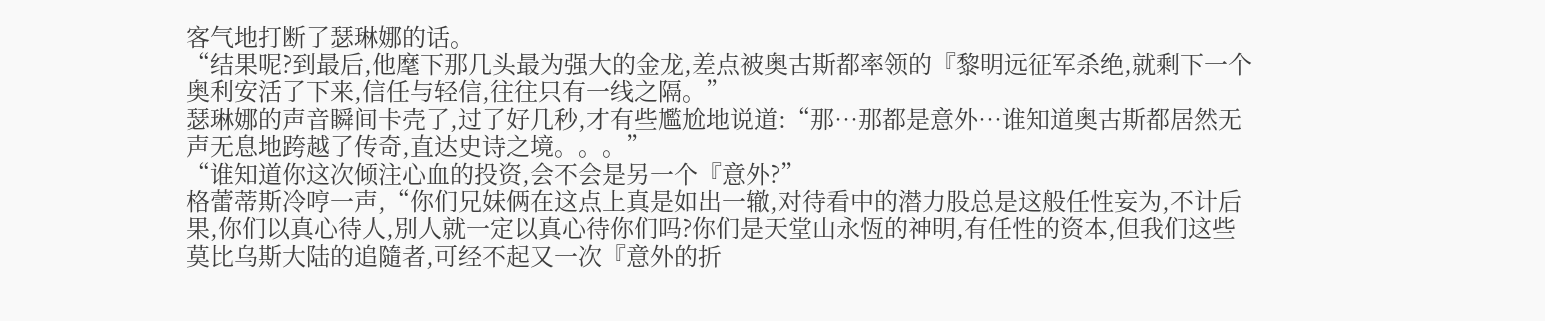客气地打断了瑟琳娜的话。
“结果呢?到最后,他麾下那几头最为强大的金龙,差点被奥古斯都率领的『黎明远征军杀绝,就剩下一个奥利安活了下来,信任与轻信,往往只有一线之隔。”
瑟琳娜的声音瞬间卡壳了,过了好几秒,才有些尷尬地说道:“那…那都是意外…谁知道奥古斯都居然无声无息地跨越了传奇,直达史诗之境。。。”
“谁知道你这次倾注心血的投资,会不会是另一个『意外?”
格蕾蒂斯冷哼一声,“你们兄妹俩在这点上真是如出一辙,对待看中的潜力股总是这般任性妄为,不计后果,你们以真心待人,別人就一定以真心待你们吗?你们是天堂山永恆的神明,有任性的资本,但我们这些莫比乌斯大陆的追隨者,可经不起又一次『意外的折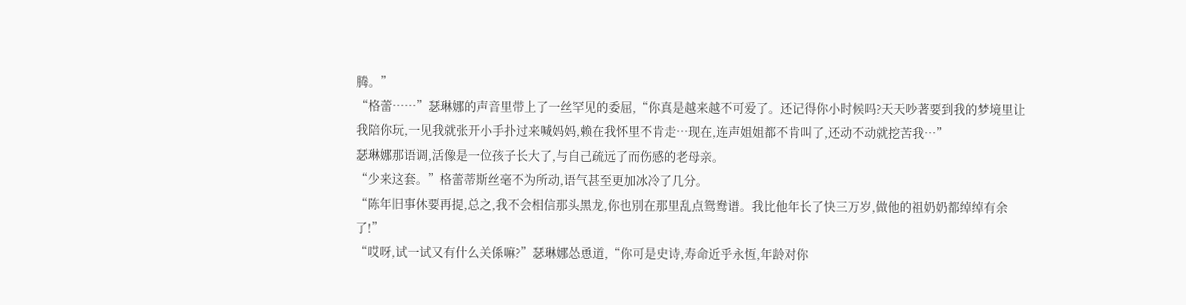腾。”
“格蕾……”瑟琳娜的声音里带上了一丝罕见的委屈,“你真是越来越不可爱了。还记得你小时候吗?天天吵著要到我的梦境里让我陪你玩,一见我就张开小手扑过来喊妈妈,赖在我怀里不肯走…现在,连声姐姐都不肯叫了,还动不动就挖苦我…”
瑟琳娜那语调,活像是一位孩子长大了,与自己疏远了而伤感的老母亲。
“少来这套。”格蕾蒂斯丝毫不为所动,语气甚至更加冰冷了几分。
“陈年旧事休要再提,总之,我不会相信那头黑龙,你也別在那里乱点鸳鸯谱。我比他年长了快三万岁,做他的祖奶奶都绰绰有余了!”
“哎呀,试一试又有什么关係嘛?”瑟琳娜怂恿道,“你可是史诗,寿命近乎永恆,年龄对你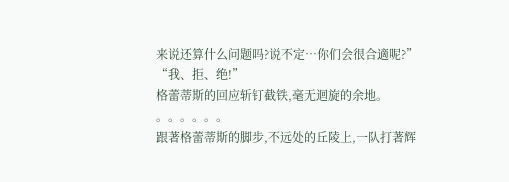来说还算什么问题吗?说不定…你们会很合適呢?”
“我、拒、绝!”
格蕾蒂斯的回应斩钉截铁,毫无迴旋的余地。
。。。。。。
跟著格蕾蒂斯的脚步,不远处的丘陵上,一队打著辉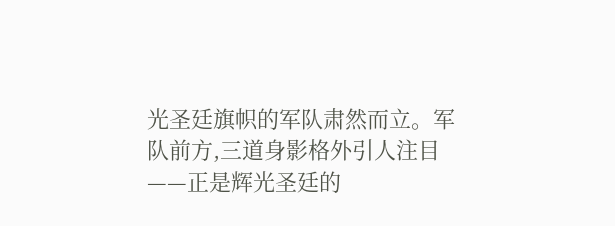光圣廷旗帜的军队肃然而立。军队前方,三道身影格外引人注目——正是辉光圣廷的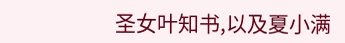圣女叶知书,以及夏小满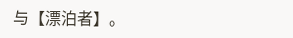与【漂泊者】。